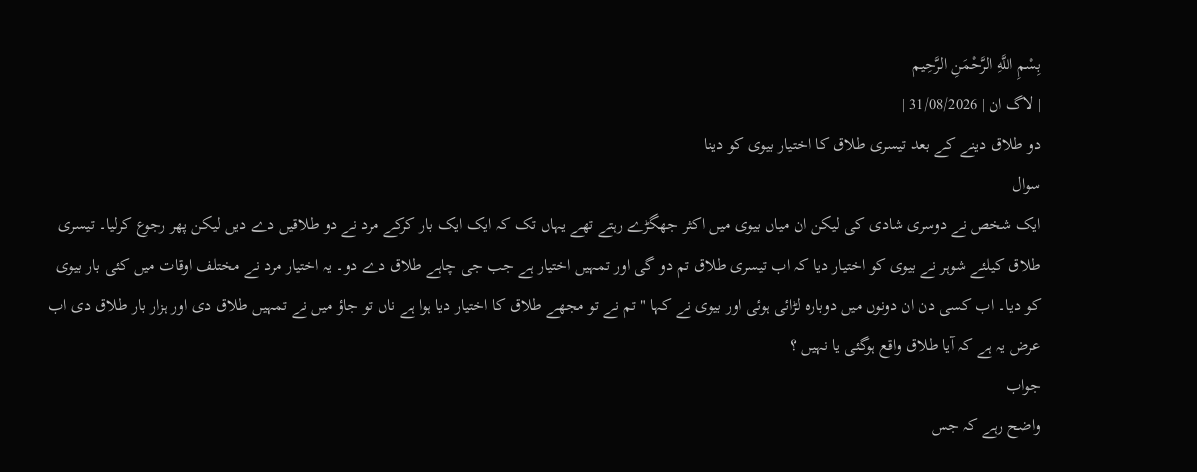بِسْمِ اللَّهِ الرَّحْمَنِ الرَّحِيم
| لاگ ان | 31/08/2026 |
دو طلاق دینے کے بعد تیسری طلاق کا اختیار بیوی کو دینا
سوال
ایک شخص نے دوسری شادی کی لیکن ان میاں بیوی میں اکثر جھگڑے رہتے تھے یہاں تک کہ ایک ایک بار کرکے مرد نے دو طلاقیں دے دیں لیکن پھر رجوع کرلیا۔ تیسری طلاق کیلئے شوہر نے بیوی کو اختیار دیا کہ اب تیسری طلاق تم دو گی اور تمہیں اختیار ہے جب جی چاہے طلاق دے دو۔ یہ اختیار مرد نے مختلف اوقات میں کئی بار بیوی کو دیا۔ اب کسی دن ان دونوں میں دوبارہ لڑائی ہوئی اور بیوی نے کہا " تم نے تو مجھے طلاق کا اختیار دیا ہوا ہے ناں تو جاؤ میں نے تمہیں طلاق دی اور ہزار بار طلاق دی اب عرض یہ ہے کہ آیا طلاق واقع ہوگئی یا نہیں ؟
جواب
واضح رہے کہ جس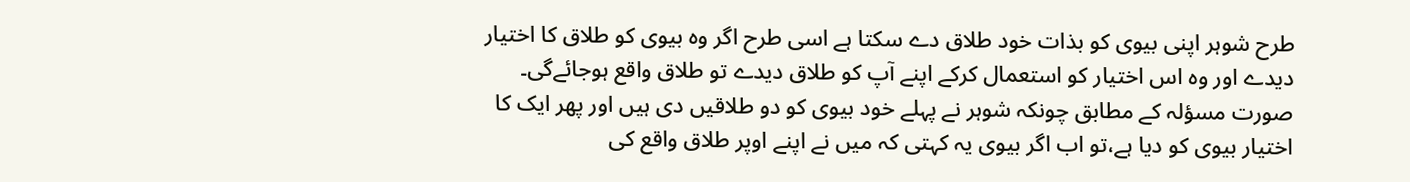طرح شوہر اپنی بیوی کو بذات خود طلاق دے سکتا ہے اسی طرح اگر وہ بیوی کو طلاق کا اختیار دیدے اور وہ اس اختیار کو استعمال کرکے اپنے آپ کو طلاق دیدے تو طلاق واقع ہوجائےگی۔
صورت مسؤلہ کے مطابق چونکہ شوہر نے پہلے خود بیوی کو دو طلاقیں دی ہیں اور پھر ایک کا اختیار بیوی کو دیا ہے،تو اب اگر بیوی یہ کہتی کہ میں نے اپنے اوپر طلاق واقع کی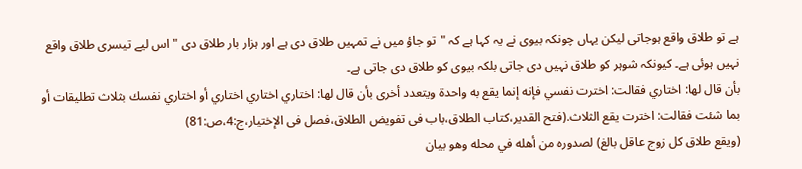ہے تو طلاق واقع ہوجاتی لیکن یہاں چونکہ بیوی نے یہ کہا ہے کہ "تو جاؤ میں نے تمہیں طلاق دی ہے اور ہزار بار طلاق دی "اس لیے تیسری طلاق واقع نہیں ہوئی ہے۔ کیونکہ شوہر کو طلاق نہیں دی جاتی بلکہ بیوی کو طلاق دی جاتی ہے۔
بأن قال لها: اختاري فقالت: اخترت نفسي فإنه إنما يقع به واحدة ويتعدد أخرى بأن قال لها: اختاري اختاري اختاري أو اختاري نفسك بثلاث تطليقات أو بما شئت فقالت: اخترت يقع الثلاث.(فتح القدیر،کتاب الطلاق،باب فی تفویض الطلاق،فصل فی الإختيار،ج:4،ص:81)
(ويقع طلاق كل زوج عاقل بالغ) لصدوره من أهله في محله وهو بيان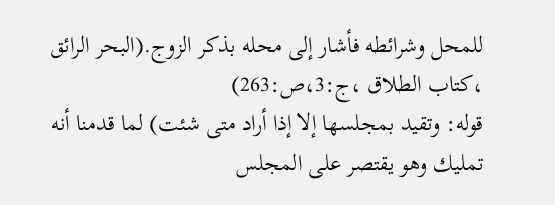للمحل وشرائطه فأشار إلى محله بذكر الزوج.(البحر الرائق ،کتاب الطلاق ،ج:3،ص:263)
قوله: وتقيد بمجلسها إلا إذا أراد متى شئت) لما قدمنا أنه تمليك وهو يقتصر على المجلس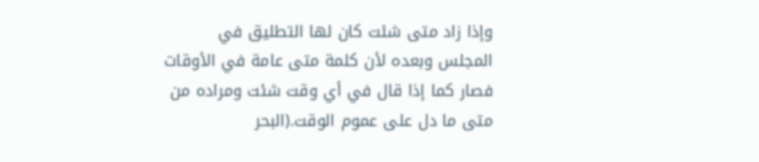وإذا زاد متى شئت كان لها التطليق في المجلس وبعده لأن كلمة متى عامة في الأوقات فصار كما إذا قال في أي وقت شئت ومراده من متى ما دل على عموم الوقت.(البحر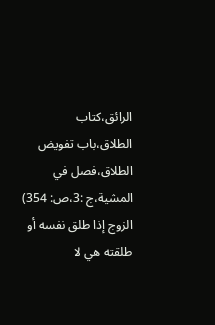الرائق،كتاب الطلاق،باب تفويض الطلاق،فصل في المشية،ج :3،ص: 354)
الزوج إذا طلق نفسه أو طلقته هي لا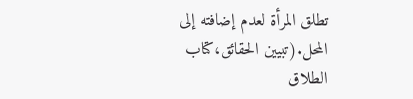تطلق المرأة لعدم إضافته إلى المحل.(تبيين الحقائق،کتاب الطلاق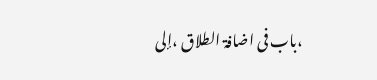،باب فی اضافۃ الطلاق ،إلی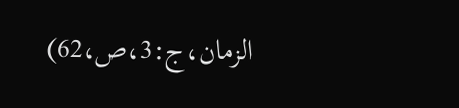الزمان،ج:3،ص،62)